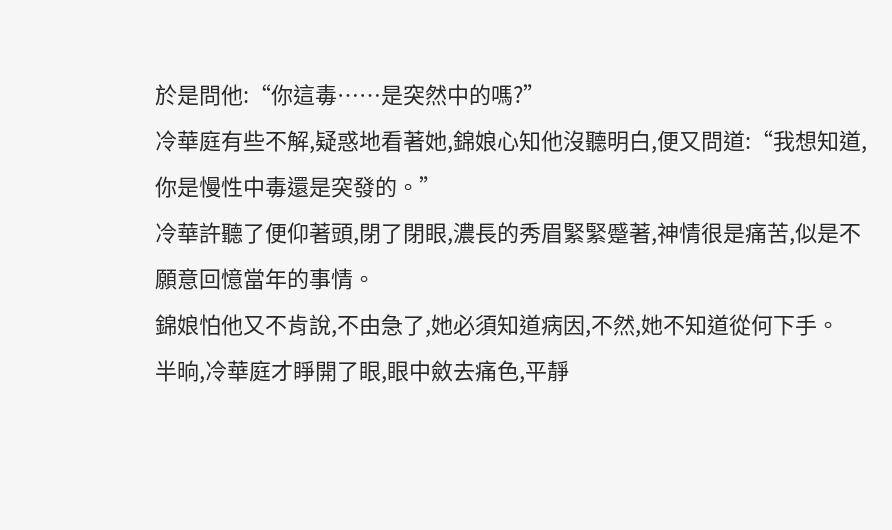於是問他:“你這毒……是突然中的嗎?”
冷華庭有些不解,疑惑地看著她,錦娘心知他沒聽明白,便又問道:“我想知道,你是慢性中毒還是突發的。”
冷華許聽了便仰著頭,閉了閉眼,濃長的秀眉緊緊蹙著,神情很是痛苦,似是不願意回憶當年的事情。
錦娘怕他又不肯說,不由急了,她必須知道病因,不然,她不知道從何下手。
半晌,冷華庭才睜開了眼,眼中斂去痛色,平靜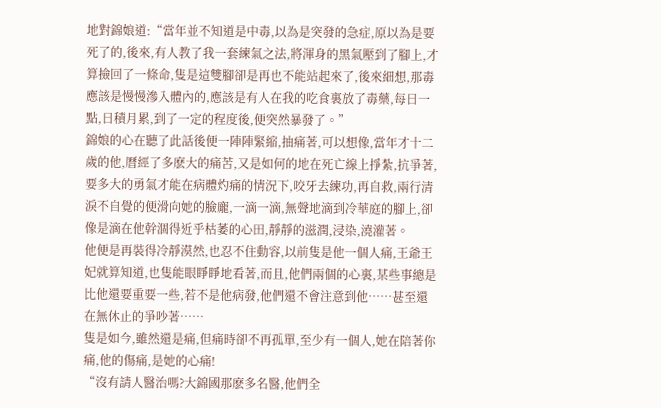地對錦娘道:“當年並不知道是中毒,以為是突發的急症,原以為是要死了的,後來,有人教了我一套練氣之法,將渾身的黑氣壓到了腳上,才算撿回了一條命,隻是這雙腳卻是再也不能站起來了,後來細想,那毒應該是慢慢滲入體內的,應該是有人在我的吃食裏放了毒藥,每日一點,日積月累,到了一定的程度後,便突然暴發了。”
錦娘的心在聽了此話後便一陣陣緊縮,抽痛著,可以想像,當年才十二歲的他,曆經了多麽大的痛苦,又是如何的地在死亡線上掙紮,抗爭著,要多大的勇氣才能在病體灼痛的情況下,咬牙去練功,再自救,兩行清淚不自覺的便滑向她的臉龐,一滴一滴,無聲地滴到冷華庭的腳上,卻像是滴在他幹涸得近乎枯萎的心田,靜靜的滋潤,浸染,澆灌著。
他便是再裝得冷靜漠然,也忍不住動容,以前隻是他一個人痛,王爺王妃就算知道,也隻能眼睜睜地看著,而且,他們兩個的心裏,某些事總是比他還要重要一些,若不是他病發,他們還不會注意到他……甚至還在無休止的爭吵著……
隻是如今,雖然還是痛,但痛時卻不再孤單,至少有一個人,她在陪著你痛,他的傷痛,是她的心痛!
“沒有請人醫治嗎?大錦國那麽多名醫,他們全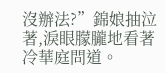沒辦法?”錦娘抽泣著,淚眼朦朧地看著冷華庭問道。